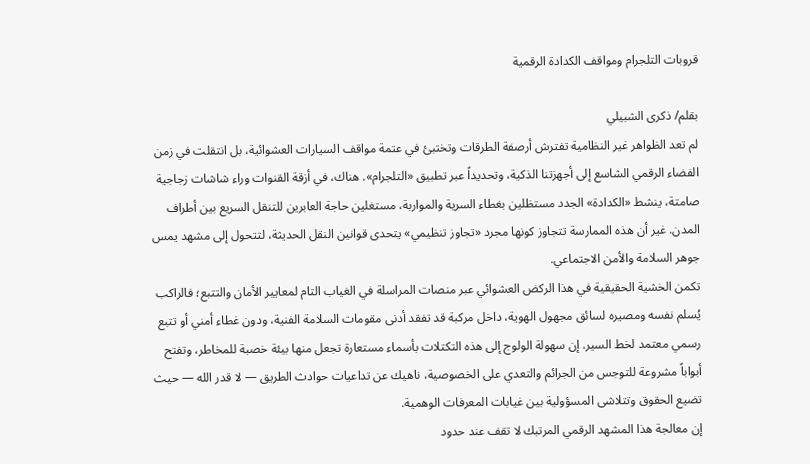قروبات التلجرام ومواقف الكدادة الرقمية

بقلم/ ذكرى الشبيلي
لم تعد الظواهر غير النظامية تفترش أرصفة الطرقات وتختبئ في عتمة مواقف السيارات العشوائية، بل انتقلت في زمن الفضاء الرقمي الشاسع إلى أجهزتنا الذكية، وتحديداً عبر تطبيق «التلجرام». هناك، في أزقة القنوات وراء شاشات زجاجية صامتة، ينشط «الكدادة» الجدد مستظلين بغطاء السرية والمواربة، مستغلين حاجة العابرين للتنقل السريع بين أطراف المدن. غير أن هذه الممارسة تتجاوز كونها مجرد «تجاوز تنظيمي» يتحدى قوانين النقل الحديثة، لتتحول إلى مشهد يمس جوهر السلامة والأمن الاجتماعي.
تكمن الخشية الحقيقية في هذا الركض العشوائي عبر منصات المراسلة في الغياب التام لمعايير الأمان والتتبع؛ فالراكب يُسلم نفسه ومصيره لسائق مجهول الهوية، داخل مركبة قد تفقد أدنى مقومات السلامة الفنية، ودون غطاء أمني أو تتبع رسمي معتمد لخط السير. إن سهولة الولوج إلى هذه التكتلات بأسماء مستعارة تجعل منها بيئة خصبة للمخاطر، وتفتح أبواباً مشروعة للتوجس من الجرائم والتعدي على الخصوصية، ناهيك عن تداعيات حوادث الطريق — لا قدر الله — حيث تضيع الحقوق وتتلاشى المسؤولية بين غيابات المعرفات الوهمية.
إن معالجة هذا المشهد الرقمي المرتبك لا تقف عند حدود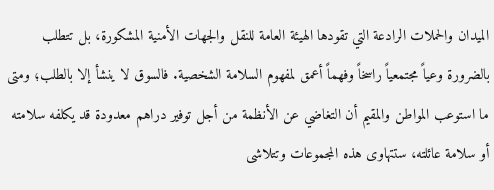الميدان والحملات الرادعة التي تقودها الهيئة العامة للنقل والجهات الأمنية المشكورة، بل تتطلب بالضرورة وعياً مجتمعياً راسخاً وفهماً أعمق لمفهوم السلامة الشخصية. فالسوق لا ينشأ إلا بالطلب؛ ومتى ما استوعب المواطن والمقيم أن التغاضي عن الأنظمة من أجل توفير دراهم معدودة قد يكلفه سلامته أو سلامة عائلته، ستتهاوى هذه المجموعات وتتلاشى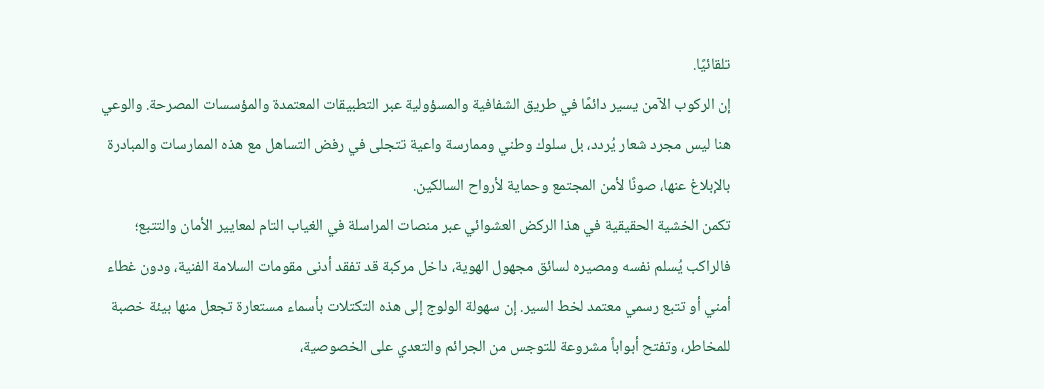تلقائيًا.
إن الركوب الآمن يسير دائمًا في طريق الشفافية والمسؤولية عبر التطبيقات المعتمدة والمؤسسات المصرحة. والوعي هنا ليس مجرد شعار يُردد، بل سلوك وطني وممارسة واعية تتجلى في رفض التساهل مع هذه الممارسات والمبادرة بالإبلاغ عنها، صونًا لأمن المجتمع وحماية لأرواح السالكين.
تكمن الخشية الحقيقية في هذا الركض العشوائي عبر منصات المراسلة في الغياب التام لمعايير الأمان والتتبع؛ فالراكب يُسلم نفسه ومصيره لسائق مجهول الهوية، داخل مركبة قد تفقد أدنى مقومات السلامة الفنية، ودون غطاء أمني أو تتبع رسمي معتمد لخط السير. إن سهولة الولوج إلى هذه التكتلات بأسماء مستعارة تجعل منها بيئة خصبة للمخاطر، وتفتح أبواباً مشروعة للتوجس من الجرائم والتعدي على الخصوصية،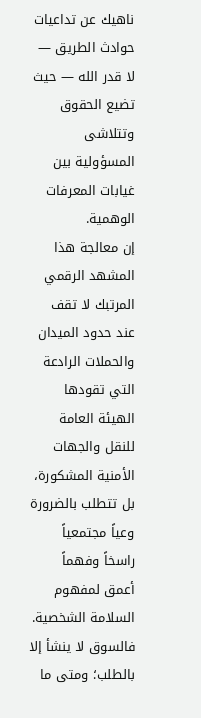ناهيك عن تداعيات حوادث الطريق — لا قدر الله — حيث تضيع الحقوق وتتلاشى المسؤولية بين غيابات المعرفات الوهمية.
إن معالجة هذا المشهد الرقمي المرتبك لا تقف عند حدود الميدان والحملات الرادعة التي تقودها الهيئة العامة للنقل والجهات الأمنية المشكورة، بل تتطلب بالضرورة وعياً مجتمعياً راسخاً وفهماً أعمق لمفهوم السلامة الشخصية. فالسوق لا ينشأ إلا بالطلب؛ ومتى ما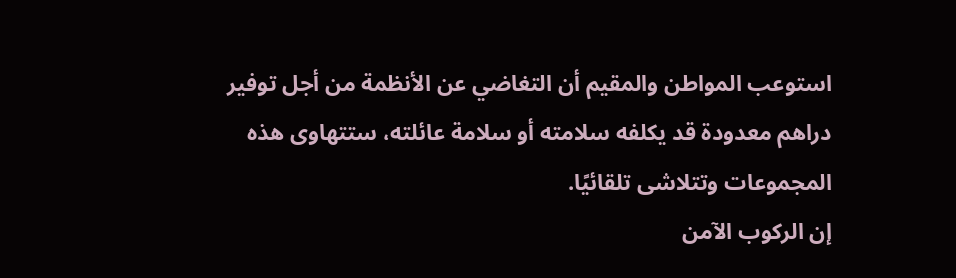استوعب المواطن والمقيم أن التغاضي عن الأنظمة من أجل توفير دراهم معدودة قد يكلفه سلامته أو سلامة عائلته، ستتهاوى هذه المجموعات وتتلاشى تلقائيًا.
إن الركوب الآمن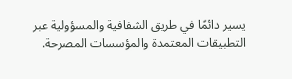يسير دائمًا في طريق الشفافية والمسؤولية عبر التطبيقات المعتمدة والمؤسسات المصرحة.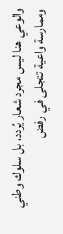والوعي هنا ليس مجرد شعار يُردد، بل سلوك وطني وممارسة واعية تتجلى في رفض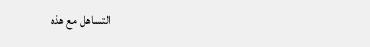التساهل مع هذه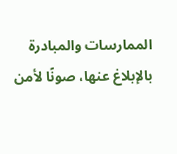الممارسات والمبادرة بالإبلاغ عنها، صونًا لأمن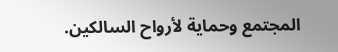المجتمع وحماية لأرواح السالكين.